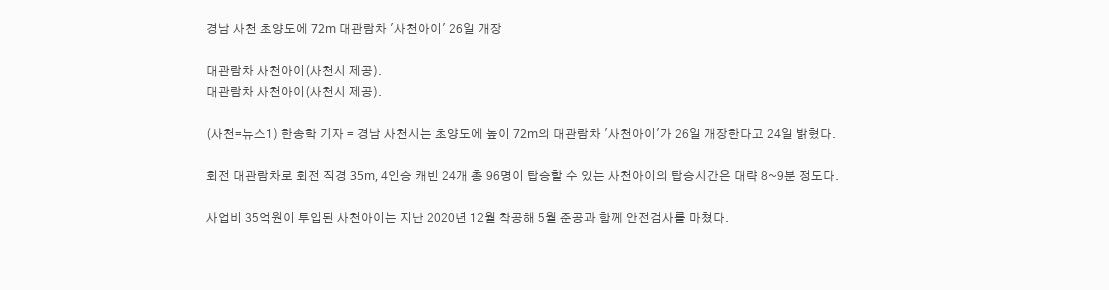경남 사천 초양도에 72m 대관람차 '사천아이' 26일 개장

대관람차 사천아이(사천시 제공).
대관람차 사천아이(사천시 제공).

(사천=뉴스1) 한송학 기자 = 경남 사천시는 초양도에 높이 72m의 대관람차 '사천아이'가 26일 개장한다고 24일 밝혔다.

회전 대관람차로 회전 직경 35m, 4인승 캐빈 24개 총 96명이 탑승할 수 있는 사천아이의 탑승시간은 대략 8~9분 정도다.

사업비 35억원이 투입된 사천아이는 지난 2020년 12월 착공해 5월 준공과 함께 안전검사를 마쳤다.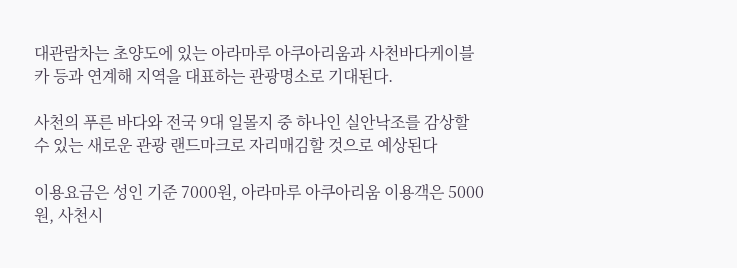대관람차는 초양도에 있는 아라마루 아쿠아리움과 사천바다케이블카 등과 연계해 지역을 대표하는 관광명소로 기대된다.

사천의 푸른 바다와 전국 9대 일몰지 중 하나인 실안낙조를 감상할 수 있는 새로운 관광 랜드마크로 자리매김할 것으로 예상된다

이용요금은 성인 기준 7000원, 아라마루 아쿠아리움 이용객은 5000원, 사천시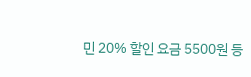민 20% 할인 요금 5500원 등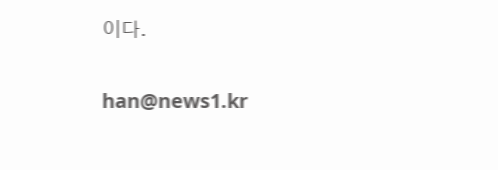이다.

han@news1.kr